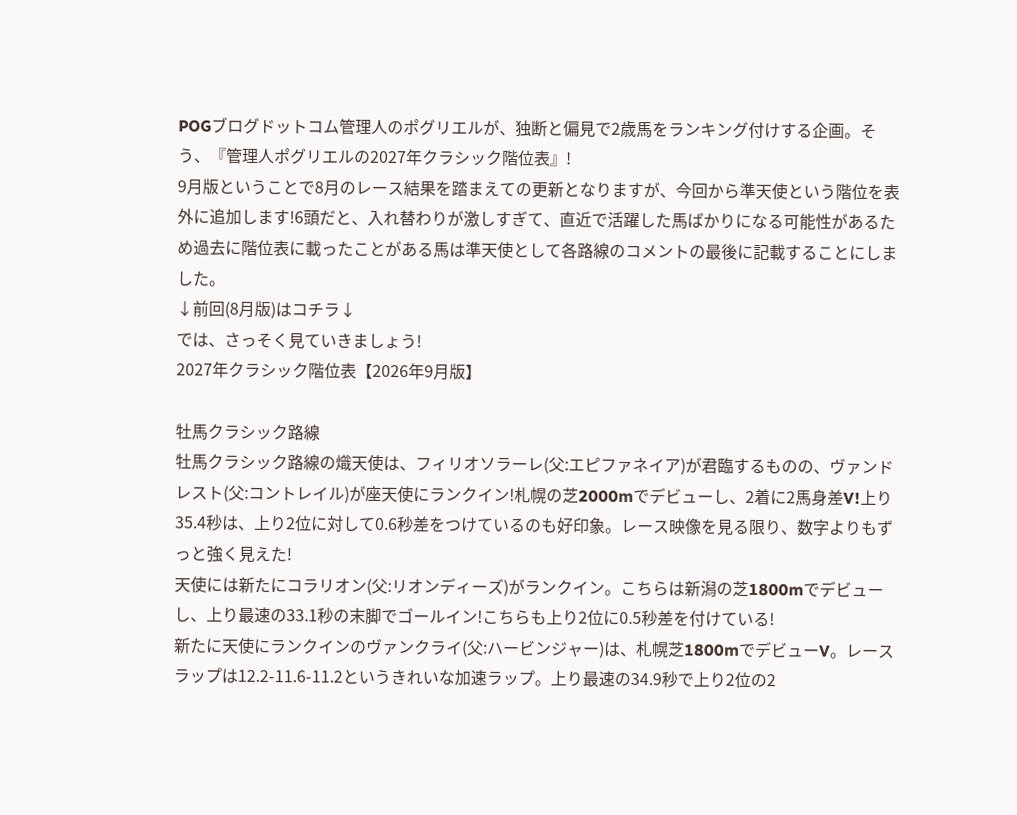POGブログドットコム管理人のポグリエルが、独断と偏見で2歳馬をランキング付けする企画。そう、『管理人ポグリエルの2027年クラシック階位表』!
9月版ということで8月のレース結果を踏まえての更新となりますが、今回から準天使という階位を表外に追加します!6頭だと、入れ替わりが激しすぎて、直近で活躍した馬ばかりになる可能性があるため過去に階位表に載ったことがある馬は準天使として各路線のコメントの最後に記載することにしました。
↓前回(8月版)はコチラ↓
では、さっそく見ていきましょう!
2027年クラシック階位表【2026年9月版】

牡馬クラシック路線
牡馬クラシック路線の熾天使は、フィリオソラーレ(父:エピファネイア)が君臨するものの、ヴァンドレスト(父:コントレイル)が座天使にランクイン!札幌の芝2000mでデビューし、2着に2馬身差V!上り35.4秒は、上り2位に対して0.6秒差をつけているのも好印象。レース映像を見る限り、数字よりもずっと強く見えた!
天使には新たにコラリオン(父:リオンディーズ)がランクイン。こちらは新潟の芝1800mでデビューし、上り最速の33.1秒の末脚でゴールイン!こちらも上り2位に0.5秒差を付けている!
新たに天使にランクインのヴァンクライ(父:ハービンジャー)は、札幌芝1800mでデビューV。レースラップは12.2-11.6-11.2というきれいな加速ラップ。上り最速の34.9秒で上り2位の2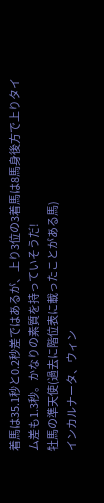着馬は35.1秒と0.2秒差ではあるが、上り3位の3着馬は8馬身後方で上りタイム差も1.3秒。かなりの素質を持っていそうだ!
牡馬の準天使(過去に階位表に載ったことがある馬)
インカルナータ、ウィン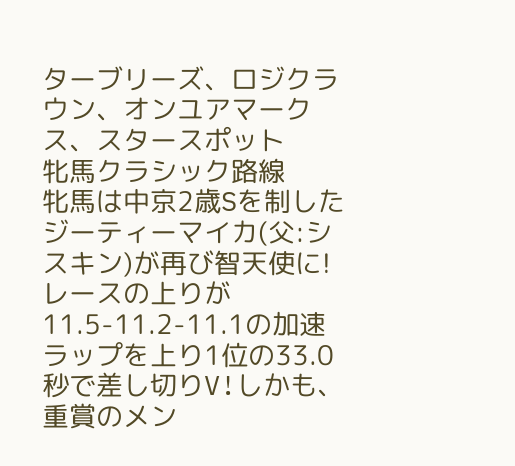ターブリーズ、ロジクラウン、オンユアマークス、スタースポット
牝馬クラシック路線
牝馬は中京2歳Sを制したジーティーマイカ(父:シスキン)が再び智天使に!レースの上りが11.5-11.2-11.1の加速ラップを上り1位の33.0秒で差し切りV!しかも、重賞のメン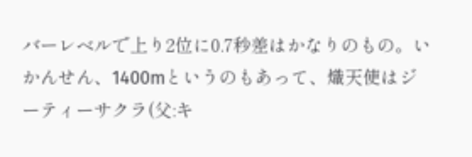バーレベルで上り2位に0.7秒差はかなりのもの。いかんせん、1400mというのもあって、熾天使はジーティーサクラ(父:キ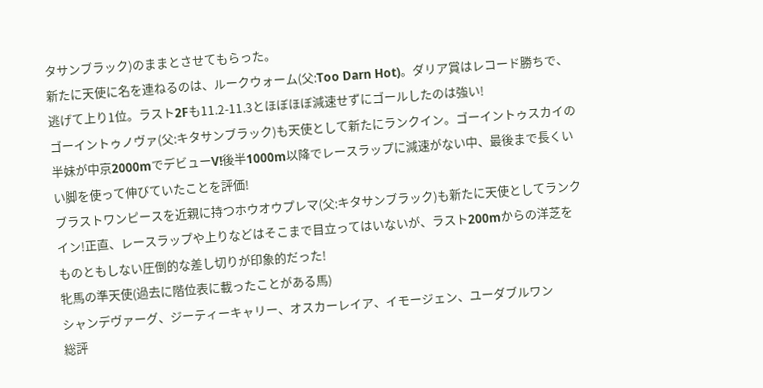タサンブラック)のままとさせてもらった。
新たに天使に名を連ねるのは、ルークウォーム(父:Too Darn Hot)。ダリア賞はレコード勝ちで、逃げて上り1位。ラスト2Fも11.2-11.3とほぼほぼ減速せずにゴールしたのは強い!
ゴーイントゥノヴァ(父:キタサンブラック)も天使として新たにランクイン。ゴーイントゥスカイの半妹が中京2000mでデビューV!後半1000m以降でレースラップに減速がない中、最後まで長くいい脚を使って伸びていたことを評価!
ブラストワンピースを近親に持つホウオウプレマ(父:キタサンブラック)も新たに天使としてランクイン!正直、レースラップや上りなどはそこまで目立ってはいないが、ラスト200mからの洋芝をものともしない圧倒的な差し切りが印象的だった!
牝馬の準天使(過去に階位表に載ったことがある馬)
シャンデヴァーグ、ジーティーキャリー、オスカーレイア、イモージェン、ユーダブルワン
総評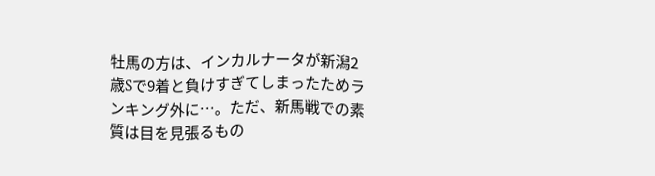牡馬の方は、インカルナータが新潟2歳Sで9着と負けすぎてしまったためランキング外に…。ただ、新馬戦での素質は目を見張るもの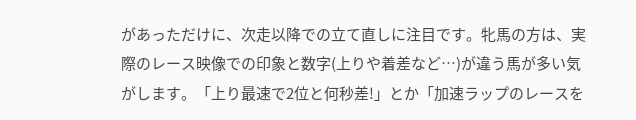があっただけに、次走以降での立て直しに注目です。牝馬の方は、実際のレース映像での印象と数字(上りや着差など…)が違う馬が多い気がします。「上り最速で2位と何秒差!」とか「加速ラップのレースを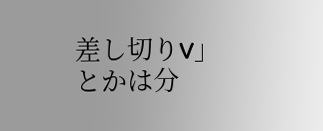差し切りV」とかは分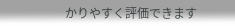かりやすく評価できます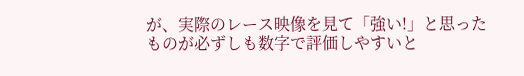が、実際のレース映像を見て「強い!」と思ったものが必ずしも数字で評価しやすいと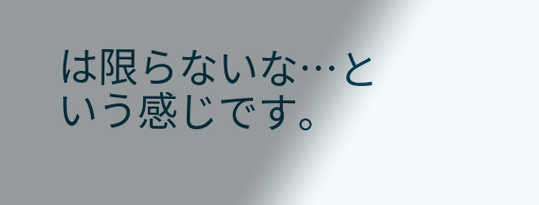は限らないな…という感じです。